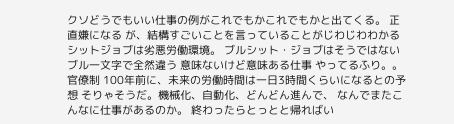クソどうでもいい仕事の例がこれでもかこれでもかと出てくる。 正直嫌になる が、結構すごいことを言っていることがじわじわわかる シットジョブは劣悪労働環境。 ブルシット・ジョブはそうではない ブル一文字で全然違う 意味ないけど意味ある仕事 やってるふり。。 官僚制 100年前に、未来の労働時間は一日3時間くらいになるとの予想 そりゃそうだ。機械化、自動化、どんどん進んで、 なんでまたこんなに仕事があるのか。 終わったらとっとと帰ればい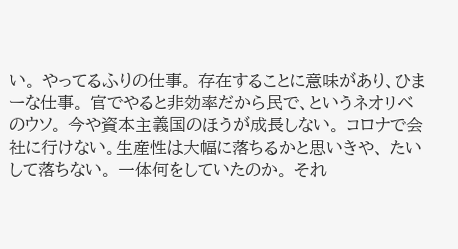い。 やってるふりの仕事。 存在することに意味があり、ひまーな仕事。 官でやると非効率だから民で、というネオリベのウソ。 今や資本主義国のほうが成長しない。 コロナで会社に行けない。生産性は大幅に落ちるかと思いきや、 たいして落ちない。 一体何をしていたのか。 それ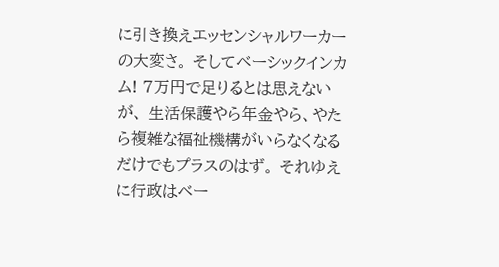に引き換えエッセンシャルワーカーの大変さ。 そしてベーシックインカム! 7万円で足りるとは思えないが、 生活保護やら年金やら、やたら複雑な福祉機構がいらなくなるだけでもプラスのはず。 それゆえに行政はベー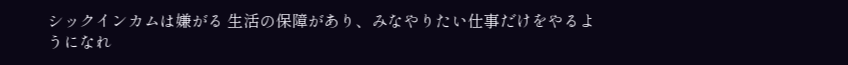シックインカムは嫌がる 生活の保障があり、みなやりたい仕事だけをやるようになれ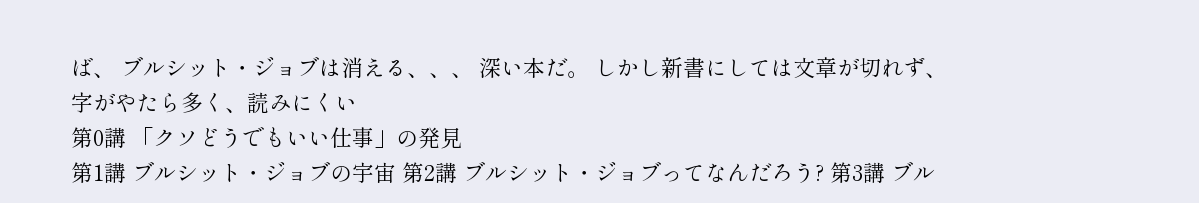ば、 ブルシット・ジョブは消える、、、 深い本だ。 しかし新書にしては文章が切れず、字がやたら多く、読みにくい
第0講 「クソどうでもいい仕事」の発見
第1講 ブルシット・ジョブの宇宙 第2講 ブルシット・ジョブってなんだろう? 第3講 ブル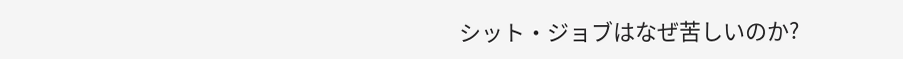シット・ジョブはなぜ苦しいのか?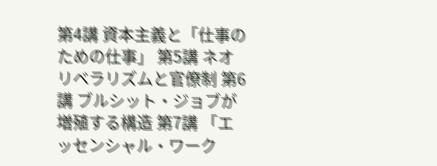第4講 資本主義と「仕事のための仕事」 第5講 ネオリベラリズムと官僚制 第6講 ブルシット・ジョブが増殖する構造 第7講 「エッセンシャル・ワーク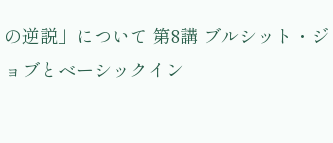の逆説」について 第8講 ブルシット・ジョブとベーシックイン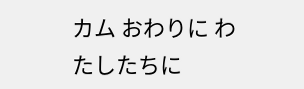カム おわりに わたしたちに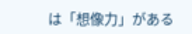は「想像力」がある